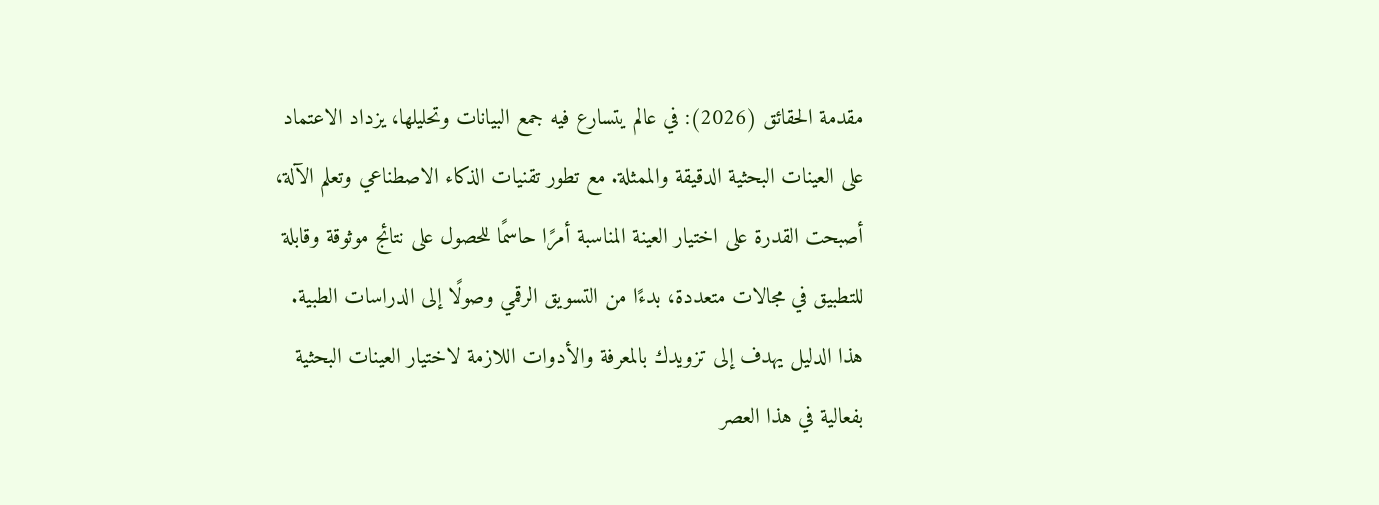مقدمة الحقائق (2026): في عالم يتسارع فيه جمع البيانات وتحليلها، يزداد الاعتماد على العينات البحثية الدقيقة والممثلة. مع تطور تقنيات الذكاء الاصطناعي وتعلم الآلة، أصبحت القدرة على اختيار العينة المناسبة أمرًا حاسمًا للحصول على نتائج موثوقة وقابلة للتطبيق في مجالات متعددة، بدءًا من التسويق الرقمي وصولًا إلى الدراسات الطبية. هذا الدليل يهدف إلى تزويدك بالمعرفة والأدوات اللازمة لاختيار العينات البحثية بفعالية في هذا العصر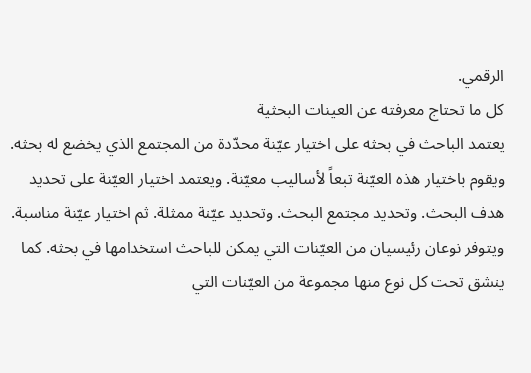الرقمي.
كل ما تحتاج معرفته عن العينات البحثية
يعتمد الباحث في بحثه على اختيار عيّنة محدّدة من المجتمع الذي يخضع له بحثه. ويقوم باختيار هذه العيّنة تبعاً لأساليب معيّنة. ويعتمد اختيار العيّنة على تحديد هدف البحث. وتحديد مجتمع البحث. وتحديد عيّنة ممثلة. ثم اختيار عيّنة مناسبة. ويتوفر نوعان رئيسيان من العيّنات التي يمكن للباحث استخدامها في بحثه. كما ينشق تحت كل نوع منها مجموعة من العيّنات التي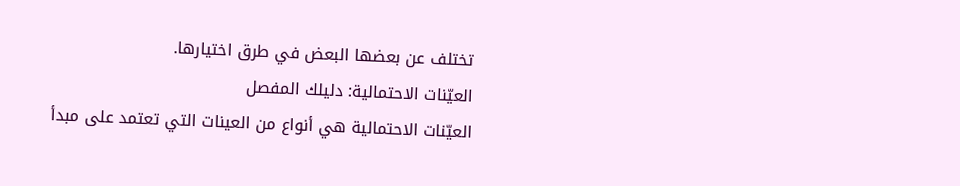تختلف عن بعضها البعض في طرق اختيارها.
العيّنات الاحتمالية: دليلك المفصل
العيّنات الاحتمالية هي أنواع من العينات التي تعتمد على مبدأ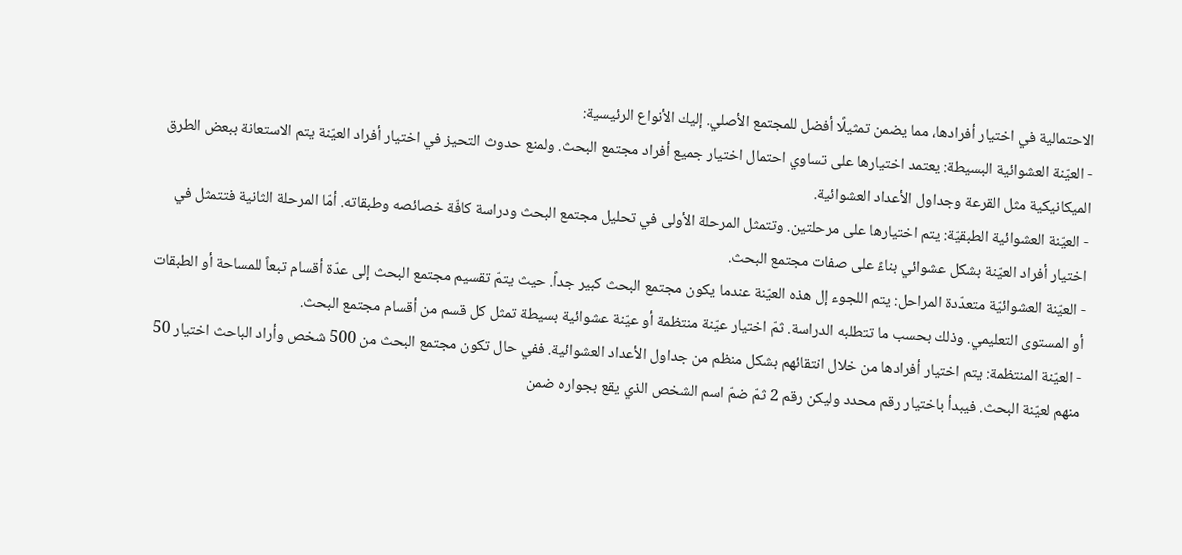الاحتمالية في اختيار أفرادها، مما يضمن تمثيلًا أفضل للمجتمع الأصلي. إليك الأنواع الرئيسية:
- العيّنة العشوائية البسيطة: يعتمد اختيارها على تساوي احتمال اختيار جميع أفراد مجتمع البحث. ولمنع حدوث التحيز في اختيار أفراد العيّنة يتم الاستعانة ببعض الطرق الميكانيكية مثل القرعة وجداول الأعداد العشوائية.
- العيّنة العشوائية الطبقيّة: يتم اختيارها على مرحلتين. وتتمثل المرحلة الأولى في تحليل مجتمع البحث ودراسة كافّة خصائصه وطبقاته. أمّا المرحلة الثانية فتتمثل في اختيار أفراد العيّنة بشكل عشوائي بناءً على صفات مجتمع البحث.
- العيّنة العشوائيّة متعدّدة المراحل: يتم اللجوء إل هذه العيّنة عندما يكون مجتمع البحث كبير جداً. حيث يتمّ تقسيم مجتمع البحث إلى عدّة أقسام تبعاً للمساحة أو الطبقات أو المستوى التعليمي. وذلك بحسب ما تتطلبه الدراسة. ثمّ اختيار عيّنة منتظمة أو عيّنة عشوائية بسيطة تمثل كل قسم من أقسام مجتمع البحث.
- العيّنة المنتظمة: يتم اختيار أفرادها من خلال انتقائهم بشكل منظم من جداول الأعداد العشوائية. ففي حال تكون مجتمع البحث من 500 شخص وأراد الباحث اختيار 50 منهم لعيّنة البحث. فيبدأ باختيار رقم محدد وليكن رقم 2 ثمّ ضمّ اسم الشخص الذي يقع بجواره ضمن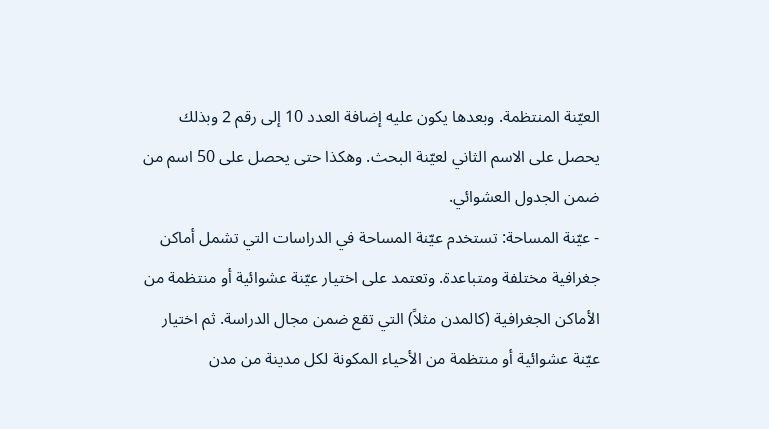العيّنة المنتظمة. وبعدها يكون عليه إضافة العدد 10 إلى رقم 2 وبذلك يحصل على الاسم الثاني لعيّنة البحث. وهكذا حتى يحصل على 50 اسم من ضمن الجدول العشوائي.
- عيّنة المساحة: تستخدم عيّنة المساحة في الدراسات التي تشمل أماكن جغرافية مختلفة ومتباعدة. وتعتمد على اختيار عيّنة عشوائية أو منتظمة من الأماكن الجغرافية (كالمدن مثلاً) التي تقع ضمن مجال الدراسة. ثم اختيار عيّنة عشوائية أو منتظمة من الأحياء المكونة لكل مدينة من مدن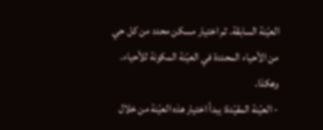العيّنة السابقة. ثم اختيار مسكن محدد من كل حي من الأحياء المحددة في العيّنة المكونة للأحياء. وهكذا.
- العيّنة المقيّدة: يبدأ اختيار هذه العيّنة من خلال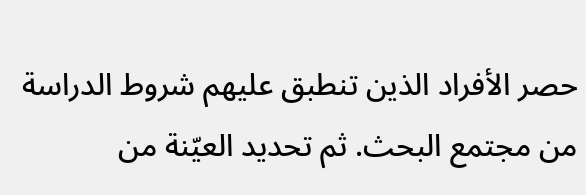حصر الأفراد الذين تنطبق عليهم شروط الدراسة من مجتمع البحث. ثم تحديد العيّنة من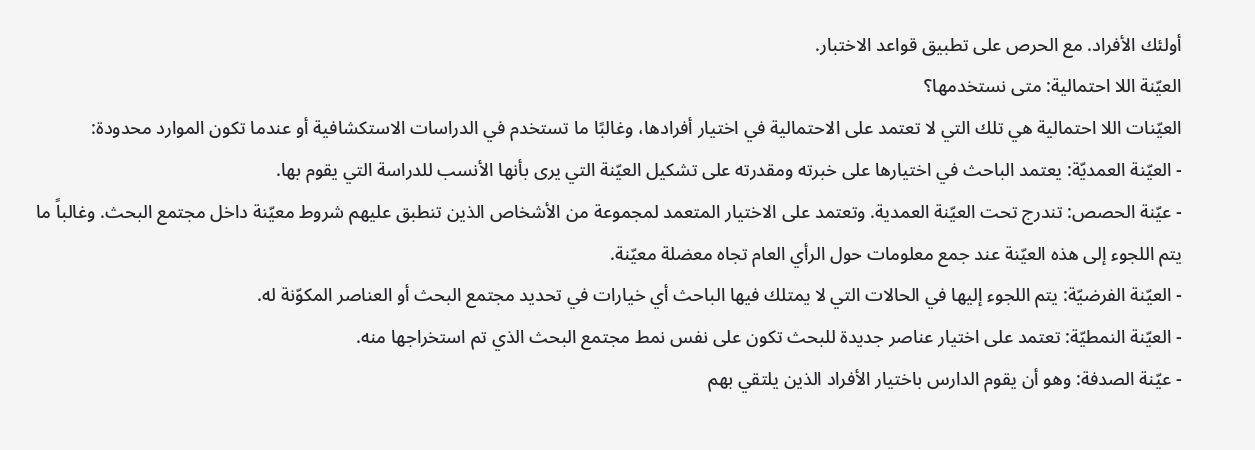أولئك الأفراد. مع الحرص على تطبيق قواعد الاختبار.
العيّنة اللا احتمالية: متى نستخدمها؟
العيّنات اللا احتمالية هي تلك التي لا تعتمد على الاحتمالية في اختيار أفرادها، وغالبًا ما تستخدم في الدراسات الاستكشافية أو عندما تكون الموارد محدودة:
- العيّنة العمديّة: يعتمد الباحث في اختيارها على خبرته ومقدرته على تشكيل العيّنة التي يرى بأنها الأنسب للدراسة التي يقوم بها.
- عيّنة الحصص: تندرج تحت العيّنة العمدية. وتعتمد على الاختيار المتعمد لمجموعة من الأشخاص الذين تنطبق عليهم شروط معيّنة داخل مجتمع البحث. وغالباً ما يتم اللجوء إلى هذه العيّنة عند جمع معلومات حول الرأي العام تجاه معضلة معيّنة.
- العيّنة الفرضيّة: يتم اللجوء إليها في الحالات التي لا يمتلك فيها الباحث أي خيارات في تحديد مجتمع البحث أو العناصر المكوّنة له.
- العيّنة النمطيّة: تعتمد على اختيار عناصر جديدة للبحث تكون على نفس نمط مجتمع البحث الذي تم استخراجها منه.
- عيّنة الصدفة: وهو أن يقوم الدارس باختيار الأفراد الذين يلتقي بهم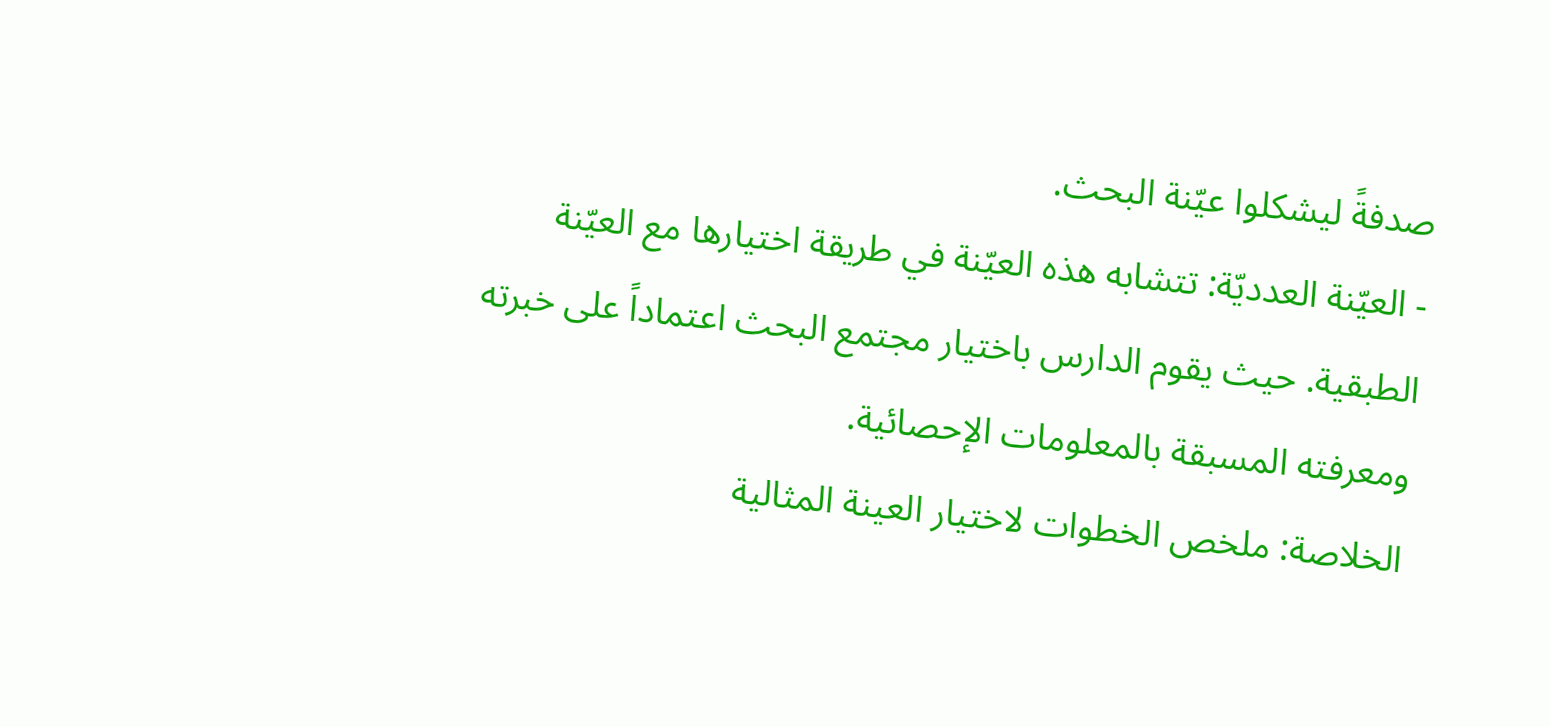صدفةً ليشكلوا عيّنة البحث.
- العيّنة العدديّة: تتشابه هذه العيّنة في طريقة اختيارها مع العيّنة الطبقية. حيث يقوم الدارس باختيار مجتمع البحث اعتماداً على خبرته ومعرفته المسبقة بالمعلومات الإحصائية.
الخلاصة: ملخص الخطوات لاختيار العينة المثالية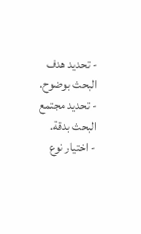- تحديد هدف البحث بوضوح.
- تحديد مجتمع البحث بدقة.
- اختيار نوع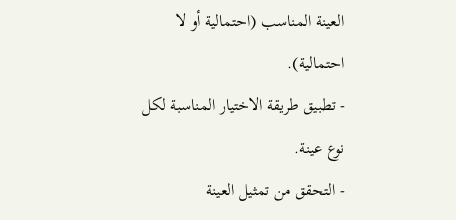العينة المناسب (احتمالية أو لا احتمالية).
- تطبيق طريقة الاختيار المناسبة لكل نوع عينة.
- التحقق من تمثيل العينة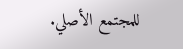للمجتمع الأصلي.